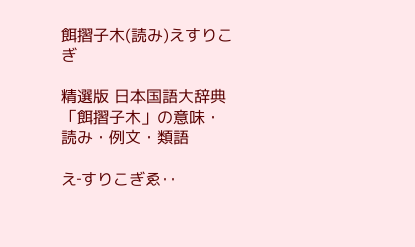餌摺子木(読み)えすりこぎ

精選版 日本国語大辞典 「餌摺子木」の意味・読み・例文・類語

え‐すりこぎゑ‥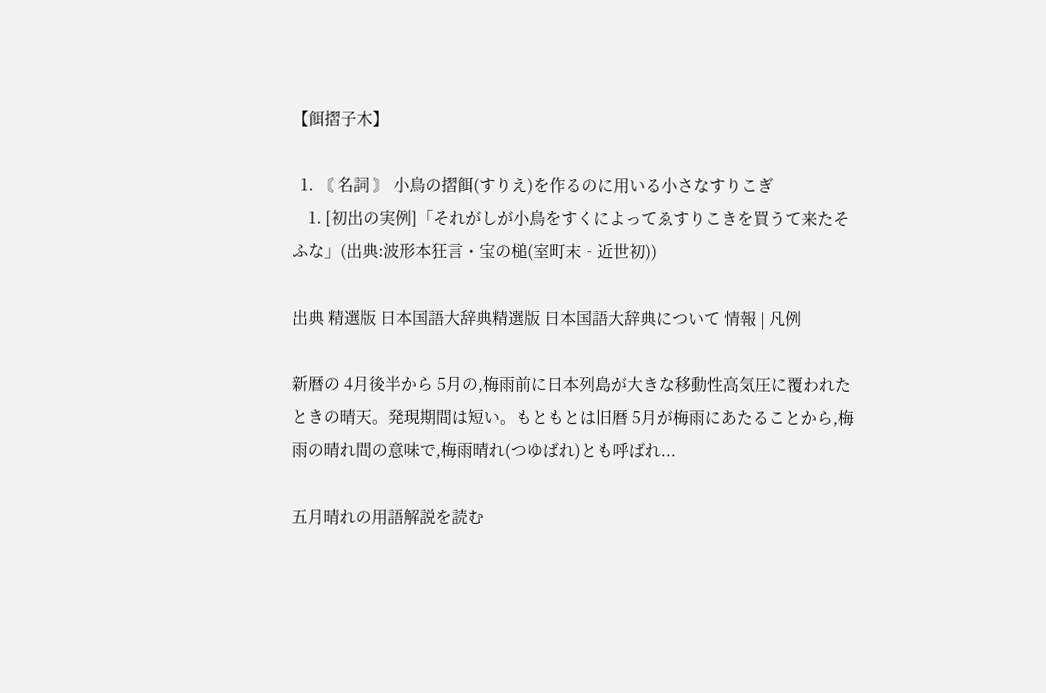【餌摺子木】

  1. 〘 名詞 〙 小鳥の摺餌(すりえ)を作るのに用いる小さなすりこぎ
    1. [初出の実例]「それがしが小鳥をすくによってゑすりこきを買うて来たそふな」(出典:波形本狂言・宝の槌(室町末‐近世初))

出典 精選版 日本国語大辞典精選版 日本国語大辞典について 情報 | 凡例

新暦の 4月後半から 5月の,梅雨前に日本列島が大きな移動性高気圧に覆われたときの晴天。発現期間は短い。もともとは旧暦 5月が梅雨にあたることから,梅雨の晴れ間の意味で,梅雨晴れ(つゆばれ)とも呼ばれ...

五月晴れの用語解説を読む